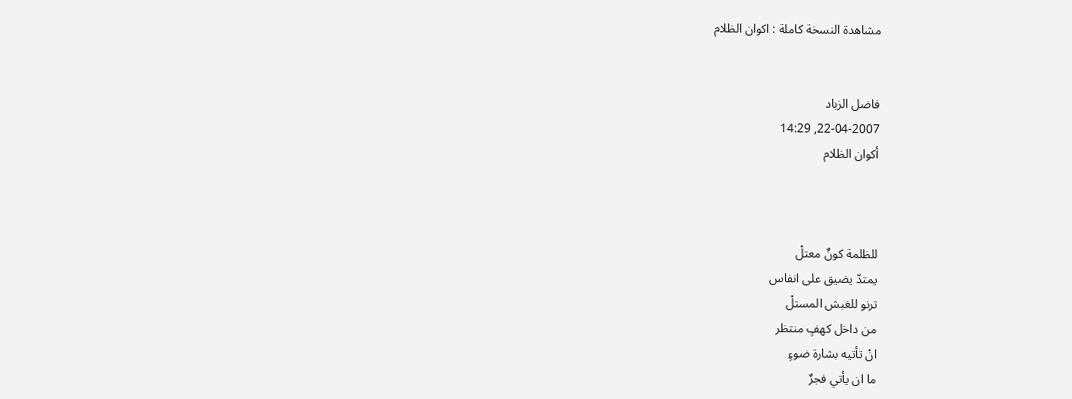مشاهدة النسخة كاملة : اكوان الظلام


فاضل الزباد
22-04-2007, 14:29
أكوان الظلام



للظلمة كونٌ معتلْ
يمتدّ يضيق على انفاس
ترنو للغبش المستلْ
من داخل كهفٍ منتظر
انْ تأتيه بشارة ضوءٍ
ما ان يأتي فجرٌ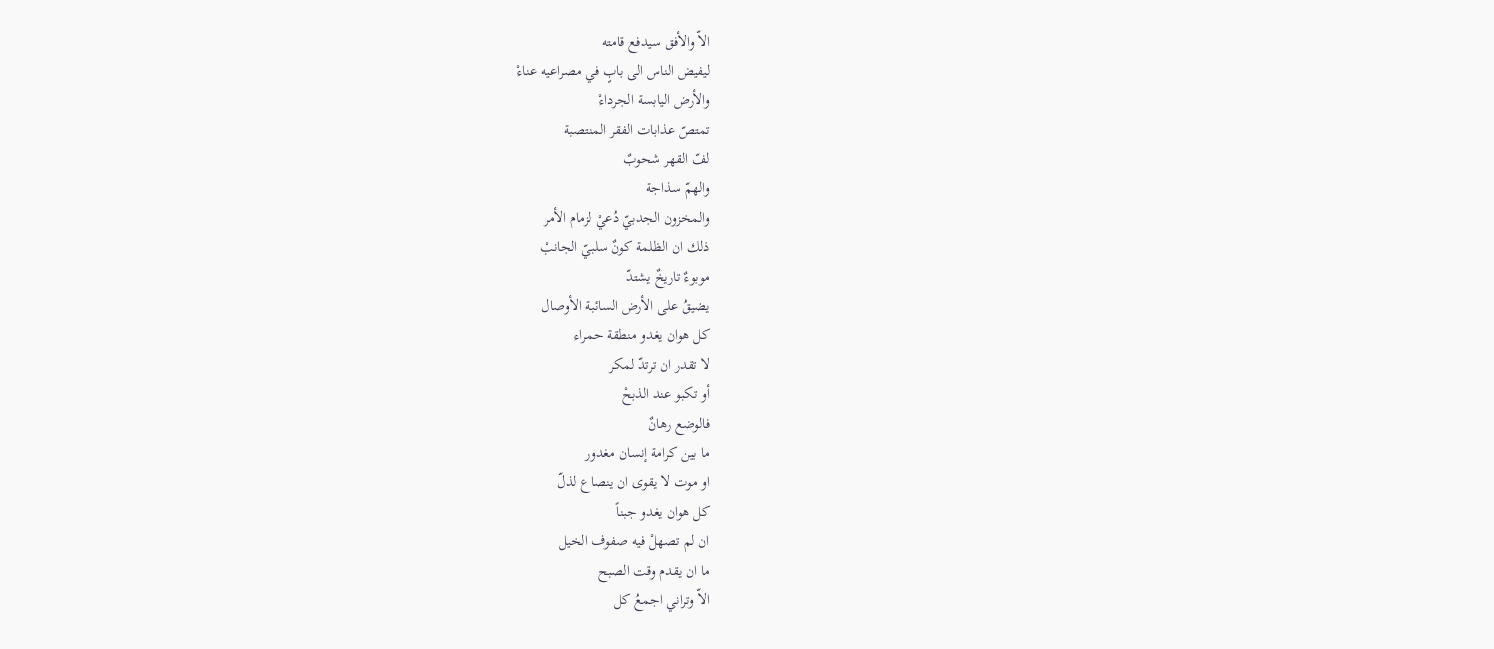الاّ والأفق سيدفع قامته
ليفيض الناس الى بابٍ في مصراعيه عناءْ
والأرض اليابسة الجرداءْ
تمتصّ عذابات الفقر المنتصبة
لفّ القهر شحوبٌ
والهمّ سذاجة
والمخزون الجدبيّ دُعيْ لزمام الأمر
ذلك ان الظلمة كونٌ سلبيّ الجانبْ
موبوءٌ تاريخٌ يشتدّ
يضيقُ على الأرض السائبة الأوصال
كل هوان يغدو منطقة حمراء
لا تقدر ان ترتدّ لمكر
أو تكبو عند الذبحْ
فالوضع رهانٌ
ما بين كرامة إنسان مغدور
او موت لا يقوى ان ينصاع لذلّ
كل هوان يغدو جبناً
ان لم تصهلْ فيه صفوف الخيل
ما ان يقدم وقت الصبح
الاّ وتراني اجمعُ كل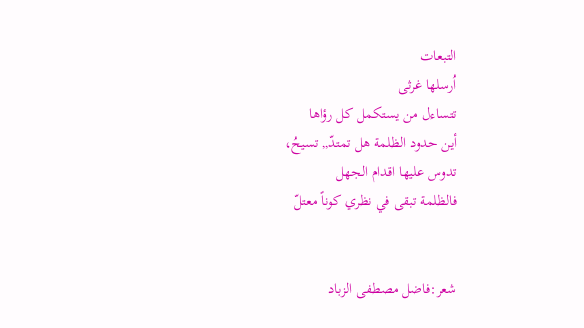التبعات
اُرسلها غرثى
تتساءل من يستكمل كل رؤاها
أين حدود الظلمة هل تمتدّ,, تسيحُ،
تدوس عليها اقدام الجهل
فالظلمة تبقى في نظري كوناً معتلّ


شعر:فاضل مصطفى الزباد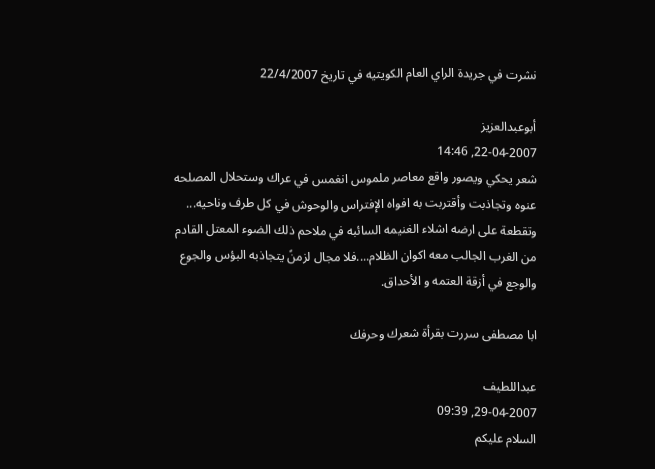نشرت في جريدة الراي العام الكويتيه في تاريخ 22/4/2007

أبوعبدالعزيز
22-04-2007, 14:46
شعر يحكي ويصور واقع معاصر ملموس انغمس في عراك وستحلال المصلحه عنوه وتجاذبت وأقتربت به افواه الإفتراس والوحوش في كل طرف وناحيه... وتقطعة على ارضه اشلاء الغنيمه السائبه في ملاحم ذلك الضوء المعتل القادم من الغرب الجالب معه اكوان الظلام....فلا مجال لزمنً يتجاذبه البؤس والجوع والوجع في أزقة العتمه و الأحداق.

ابا مصطفى سررت بقرأة شعرك وحرفك

عبداللطيف
29-04-2007, 09:39
السلام عليكم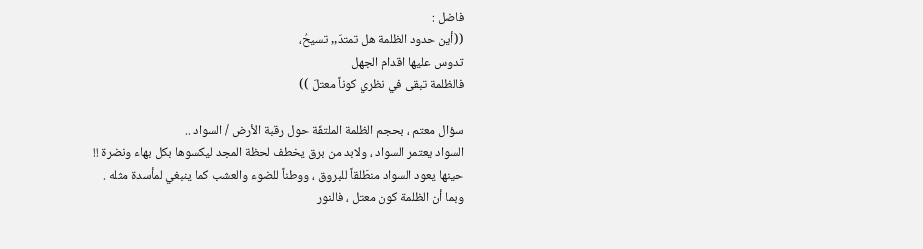فاضل :
((أين حدود الظلمة هل تمتدّ,, تسيحُ،
تدوس عليها اقدام الجهل
فالظلمة تبقى في نظري كوناً معتلّ ))

سؤال معتم ، بحجم الظلمة الملتفّة حول رقبة الأرض / السواد ..
السواد يعتمر السواد ، ولابد من برق يخطف لحظة المجد ليكسوها بكل بهاء ونضرة !!
حينها يعود السواد منطَلقاً للبروق ، ووطناً للضوء والعشب كما ينبغي لمأسدة مثله .
وبما أن الظلمة كون معتل ، فالنور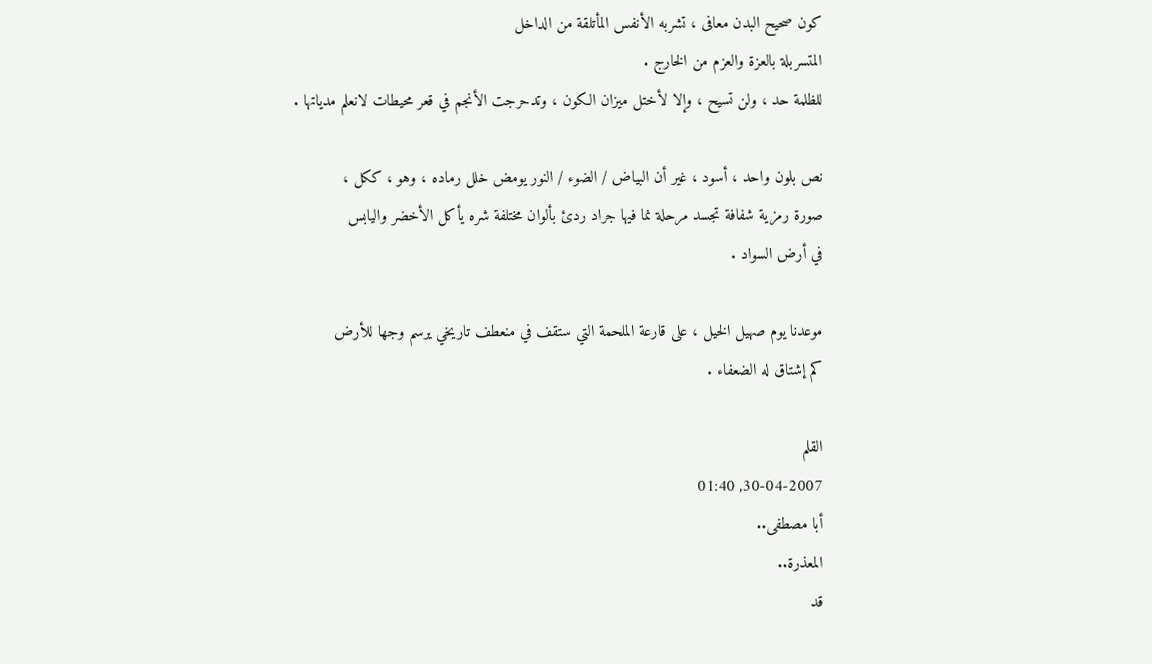كون صحيح البدن معافى ، تشربه الأنفس المأتلقة من الداخل
المتسربلة بالعزة والعزم من الخارج .
للظلمة حد ، ولن تسيح ، وإلا لأختل ميزان الكون ، وتدحرجت الأنجم في قعر محيطات لانعلم مدياتها .

نص بلون واحد ، أسود ، غير أن البياض / الضوء / النور يومض خلل رماده ، وهو ، ككل ،
صورة رمزية شفافة تجسد مرحلة نما فيها جراد ردئ بألوان مختلفة شره يأكل الأخضر واليابس
في أرض السواد .

موعدنا يوم صهيل الخيل ، على قارعة الملحمة التي ستقف في منعطف تاريخي يرسم وجها للأرض
كم إشتاق له الضعفاء .

القلم
30-04-2007, 01:40
أبا مصطفى..
المعذرة..
قد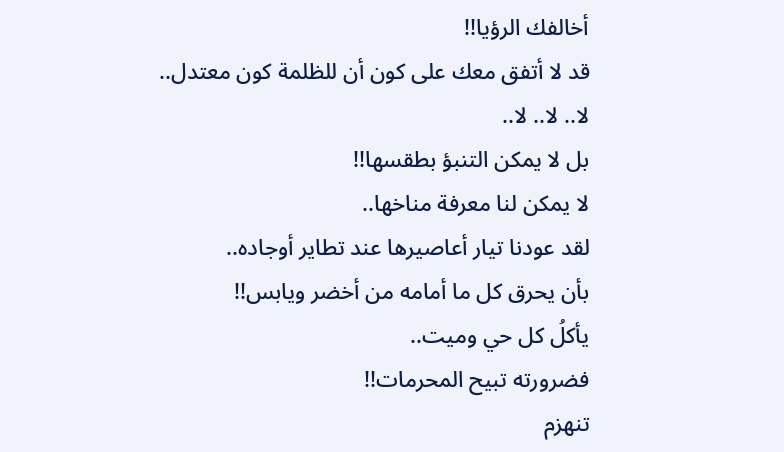أخالفك الرؤيا!!
قد لا أتفق معك على كون أن للظلمة كون معتدل..
لا.. لا.. لا..
بل لا يمكن التنبؤ بطقسها!!
لا يمكن لنا معرفة مناخها..
لقد عودنا تيار أعاصيرها عند تطاير أوجاده..
بأن يحرق كل ما أمامه من أخضر ويابس!!
يأكلُ كل حي وميت..
فضرورته تبيح المحرمات!!
تنهزم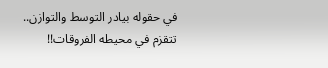في حقوله بيادر التوسط والتوازن..
تتقزم في محيطه الفروقات!!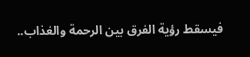فيسقط رؤية الفرق بين الرحمة والغذاب..